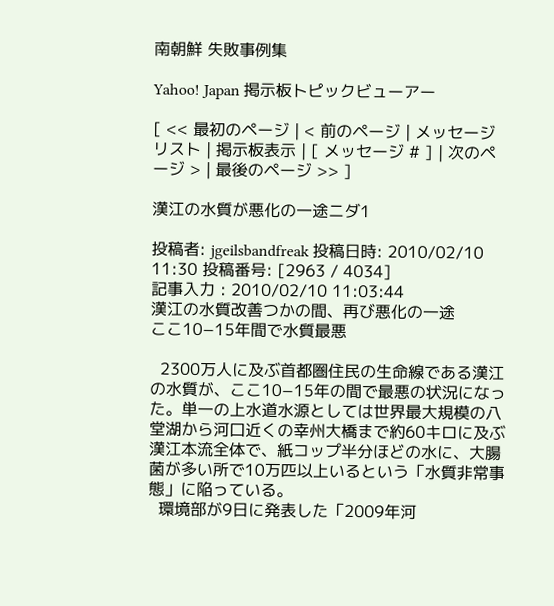南朝鮮 失敗事例集

Yahoo! Japan 掲示板トピックビューアー

[ << 最初のページ | < 前のページ | メッセージリスト | 掲示板表示 | [ メッセージ # ] | 次のページ > | 最後のページ >> ]

漢江の水質が悪化の一途ニダ1

投稿者: jgeilsbandfreak 投稿日時: 2010/02/10 11:30 投稿番号: [2963 / 4034]
記事入力 : 2010/02/10 11:03:44
漢江の水質改善つかの間、再び悪化の一途
ここ10−15年間で水質最悪

  2300万人に及ぶ首都圏住民の生命線である漢江の水質が、ここ10−15年の間で最悪の状況になった。単一の上水道水源としては世界最大規模の八堂湖から河口近くの幸州大橋まで約60キロに及ぶ漢江本流全体で、紙コップ半分ほどの水に、大腸菌が多い所で10万匹以上いるという「水質非常事態」に陥っている。
  環境部が9日に発表した「2009年河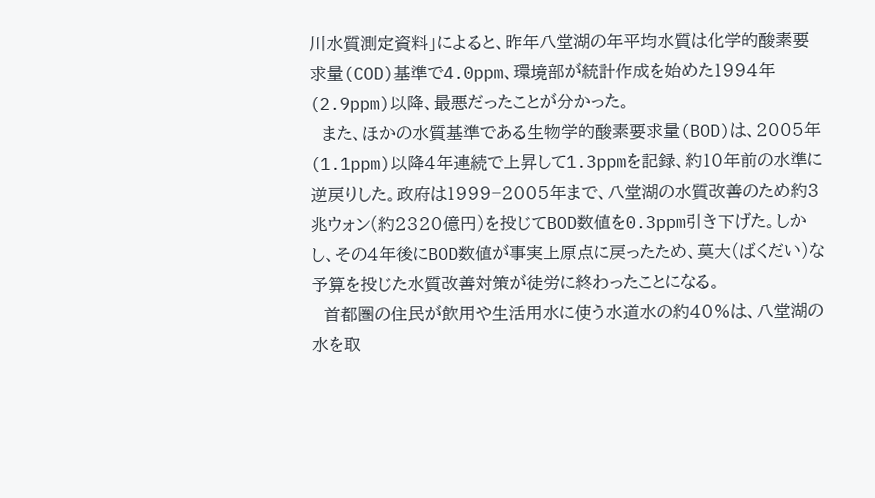川水質測定資料」によると、昨年八堂湖の年平均水質は化学的酸素要求量(COD)基準で4.0ppm、環境部が統計作成を始めた1994年(2.9ppm)以降、最悪だったことが分かった。
  また、ほかの水質基準である生物学的酸素要求量(BOD)は、2005年(1.1ppm)以降4年連続で上昇して1.3ppmを記録、約10年前の水準に逆戻りした。政府は1999−2005年まで、八堂湖の水質改善のため約3兆ウォン(約2320億円)を投じてBOD数値を0.3ppm引き下げた。しかし、その4年後にBOD数値が事実上原点に戻ったため、莫大(ばくだい)な予算を投じた水質改善対策が徒労に終わったことになる。
  首都圏の住民が飲用や生活用水に使う水道水の約40%は、八堂湖の水を取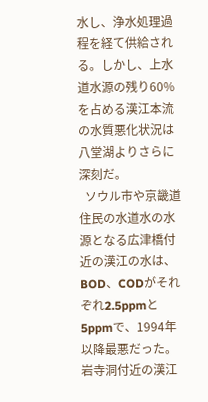水し、浄水処理過程を経て供給される。しかし、上水道水源の残り60%を占める漢江本流の水質悪化状況は八堂湖よりさらに深刻だ。
  ソウル市や京畿道住民の水道水の水源となる広津橋付近の漢江の水は、BOD、CODがそれぞれ2.5ppmと5ppmで、1994年以降最悪だった。岩寺洞付近の漢江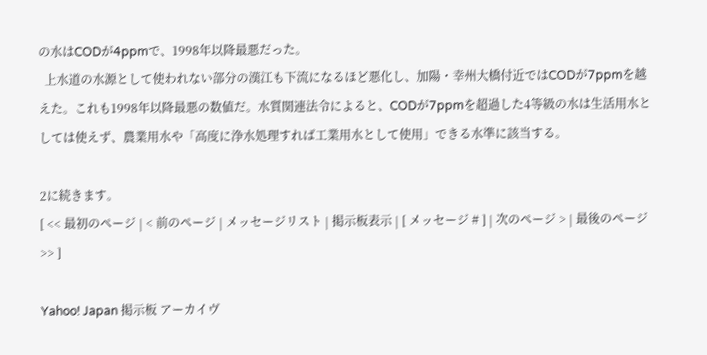の水はCODが4ppmで、1998年以降最悪だった。
  上水道の水源として使われない部分の漢江も下流になるほど悪化し、加陽・幸州大橋付近ではCODが7ppmを越えた。これも1998年以降最悪の数値だ。水質関連法令によると、CODが7ppmを超過した4等級の水は生活用水としては使えず、農業用水や「高度に浄水処理すれば工業用水として使用」できる水準に該当する。

2に続きます。
[ << 最初のページ | < 前のページ | メッセージリスト | 掲示板表示 | [ メッセージ # ] | 次のページ > | 最後のページ >> ]

Yahoo! Japan 掲示板 アーカイヴ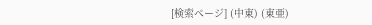[検索ページ] (中東) (東亜)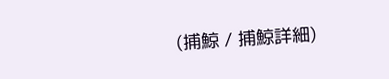(捕鯨 / 捕鯨詳細)